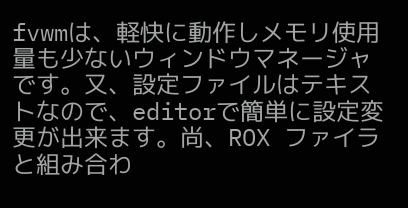fvwmは、軽快に動作しメモリ使用量も少ないウィンドウマネージャです。又、設定ファイルはテキストなので、editorで簡単に設定変更が出来ます。尚、ROX ファイラと組み合わ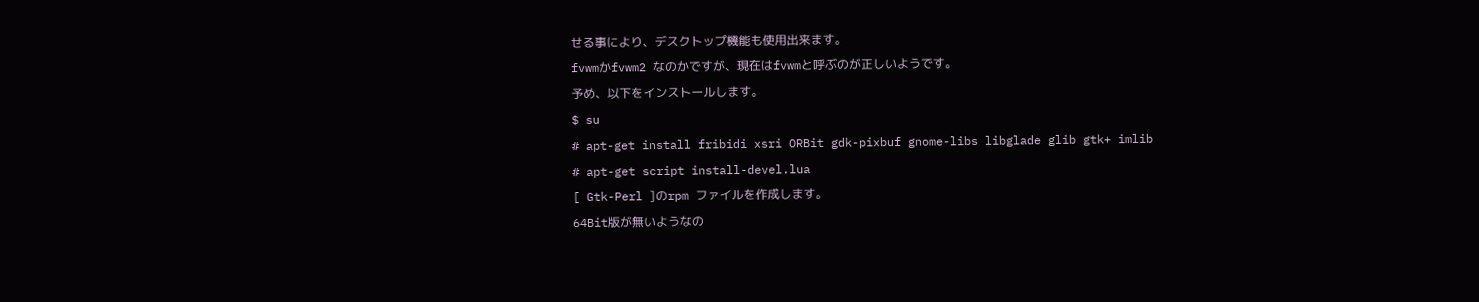せる事により、デスクトップ機能も使用出来ます。
fvwmかfvwm2 なのかですが、現在はfvwmと呼ぶのが正しいようです。
予め、以下をインストールします。
$ su
# apt-get install fribidi xsri ORBit gdk-pixbuf gnome-libs libglade glib gtk+ imlib
# apt-get script install-devel.lua
[ Gtk-Perl ]のrpm ファイルを作成します。
64Bit版が無いようなの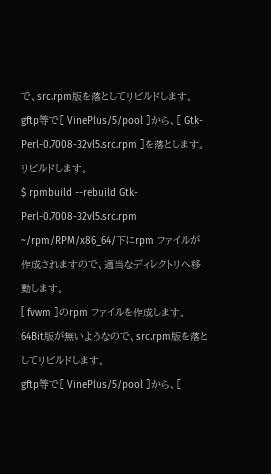で、src.rpm版を落としてリビルドします。
gftp等で[ VinePlus/5/pool ]から、[ Gtk-Perl-0.7008-32vl5.src.rpm ]を落とします。
リビルドします。
$ rpmbuild --rebuild Gtk-Perl-0.7008-32vl5.src.rpm
~/rpm/RPM/x86_64/下にrpm ファイルが作成されますので、適当なディレクトリへ移動します。
[ fvwm ]のrpm ファイルを作成します。
64Bit版が無いようなので、src.rpm版を落としてリビルドします。
gftp等で[ VinePlus/5/pool ]から、[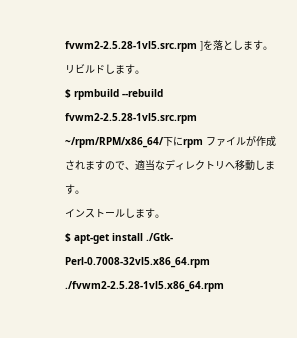fvwm2-2.5.28-1vl5.src.rpm ]を落とします。
リビルドします。
$ rpmbuild --rebuild fvwm2-2.5.28-1vl5.src.rpm
~/rpm/RPM/x86_64/下にrpm ファイルが作成されますので、適当なディレクトリへ移動します。
インストールします。
$ apt-get install ./Gtk-Perl-0.7008-32vl5.x86_64.rpm ./fvwm2-2.5.28-1vl5.x86_64.rpm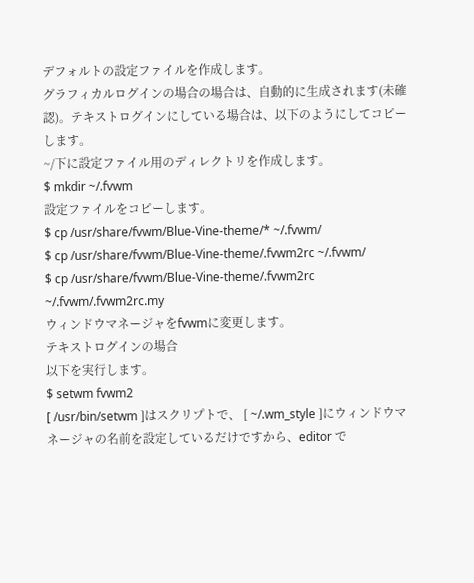デフォルトの設定ファイルを作成します。
グラフィカルログインの場合の場合は、自動的に生成されます(未確認)。テキストログインにしている場合は、以下のようにしてコピーします。
~/下に設定ファイル用のディレクトリを作成します。
$ mkdir ~/.fvwm
設定ファイルをコピーします。
$ cp /usr/share/fvwm/Blue-Vine-theme/* ~/.fvwm/
$ cp /usr/share/fvwm/Blue-Vine-theme/.fvwm2rc ~/.fvwm/
$ cp /usr/share/fvwm/Blue-Vine-theme/.fvwm2rc ~/.fvwm/.fvwm2rc.my
ウィンドウマネージャをfvwmに変更します。
テキストログインの場合
以下を実行します。
$ setwm fvwm2
[ /usr/bin/setwm ]はスクリプトで、 [ ~/.wm_style ]にウィンドウマネージャの名前を設定しているだけですから、editor で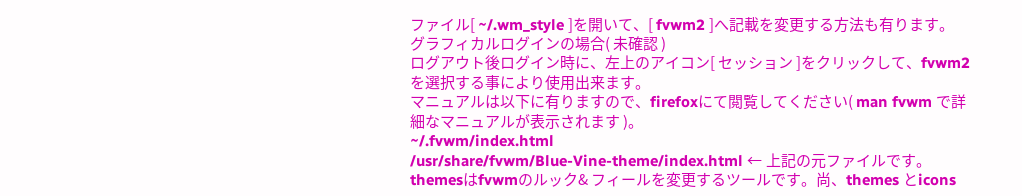ファイル[ ~/.wm_style ]を開いて、[ fvwm2 ]へ記載を変更する方法も有ります。
グラフィカルログインの場合( 未確認 )
ログアウト後ログイン時に、左上のアイコン[ セッション ]をクリックして、fvwm2 を選択する事により使用出来ます。
マニュアルは以下に有りますので、firefoxにて閲覧してください( man fvwm で詳細なマニュアルが表示されます )。
~/.fvwm/index.html
/usr/share/fvwm/Blue-Vine-theme/index.html ← 上記の元ファイルです。
themesはfvwmのルック& フィールを変更するツールです。尚、themes とicons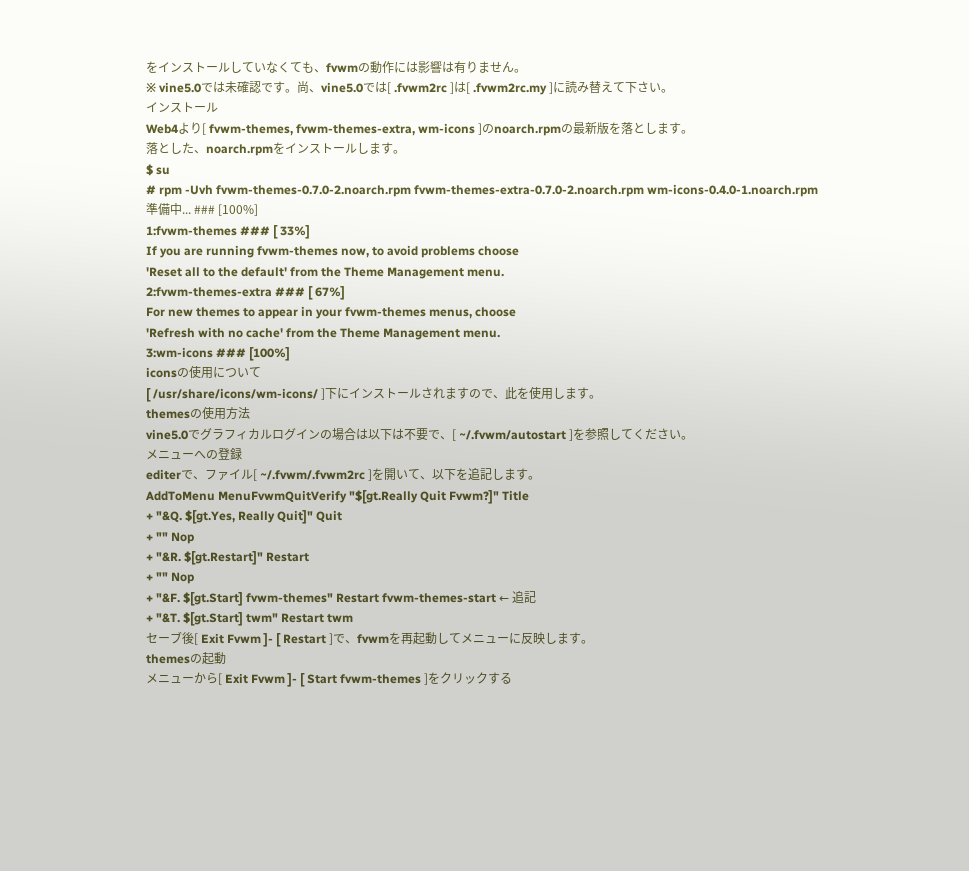をインストールしていなくても、fvwmの動作には影響は有りません。
※ vine5.0では未確認です。尚、vine5.0では[ .fvwm2rc ]は[ .fvwm2rc.my ]に読み替えて下さい。
インストール
Web4より[ fvwm-themes, fvwm-themes-extra, wm-icons ]のnoarch.rpmの最新版を落とします。
落とした、noarch.rpmをインストールします。
$ su
# rpm -Uvh fvwm-themes-0.7.0-2.noarch.rpm fvwm-themes-extra-0.7.0-2.noarch.rpm wm-icons-0.4.0-1.noarch.rpm
準備中... ### [100%]
1:fvwm-themes ### [ 33%]
If you are running fvwm-themes now, to avoid problems choose
'Reset all to the default' from the Theme Management menu.
2:fvwm-themes-extra ### [ 67%]
For new themes to appear in your fvwm-themes menus, choose
'Refresh with no cache' from the Theme Management menu.
3:wm-icons ### [100%]
iconsの使用について
[ /usr/share/icons/wm-icons/ ]下にインストールされますので、此を使用します。
themesの使用方法
vine5.0でグラフィカルログインの場合は以下は不要で、[ ~/.fvwm/autostart ]を参照してください。
メニューへの登録
editerで、ファイル[ ~/.fvwm/.fvwm2rc ]を開いて、以下を追記します。
AddToMenu MenuFvwmQuitVerify "$[gt.Really Quit Fvwm?]" Title
+ "&Q. $[gt.Yes, Really Quit]" Quit
+ "" Nop
+ "&R. $[gt.Restart]" Restart
+ "" Nop
+ "&F. $[gt.Start] fvwm-themes" Restart fvwm-themes-start ← 追記
+ "&T. $[gt.Start] twm" Restart twm
セーブ後[ Exit Fvwm ]- [ Restart ]で、fvwmを再起動してメニューに反映します。
themesの起動
メニューから[ Exit Fvwm ]- [ Start fvwm-themes ]をクリックする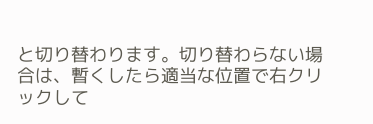と切り替わります。切り替わらない場合は、暫くしたら適当な位置で右クリックして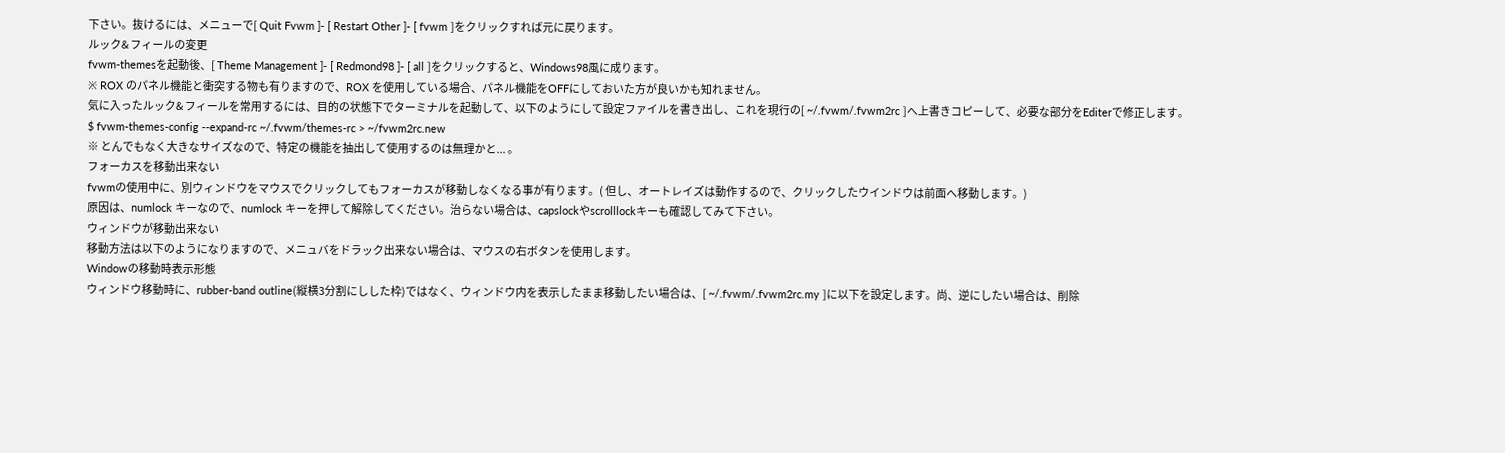下さい。抜けるには、メニューで[ Quit Fvwm ]- [ Restart Other ]- [ fvwm ]をクリックすれば元に戻ります。
ルック& フィールの変更
fvwm-themesを起動後、[ Theme Management ]- [ Redmond98 ]- [ all ]をクリックすると、Windows98風に成ります。
※ ROX のパネル機能と衝突する物も有りますので、ROX を使用している場合、パネル機能をOFFにしておいた方が良いかも知れません。
気に入ったルック& フィールを常用するには、目的の状態下でターミナルを起動して、以下のようにして設定ファイルを書き出し、これを現行の[ ~/.fvwm/.fvwm2rc ]へ上書きコピーして、必要な部分をEditerで修正します。
$ fvwm-themes-config --expand-rc ~/.fvwm/themes-rc > ~/fvwm2rc.new
※ とんでもなく大きなサイズなので、特定の機能を抽出して使用するのは無理かと... 。
フォーカスを移動出来ない
fvwmの使用中に、別ウィンドウをマウスでクリックしてもフォーカスが移動しなくなる事が有ります。( 但し、オートレイズは動作するので、クリックしたウインドウは前面へ移動します。)
原因は、numlock キーなので、numlock キーを押して解除してください。治らない場合は、capslockやscrolllockキーも確認してみて下さい。
ウィンドウが移動出来ない
移動方法は以下のようになりますので、メニュバをドラック出来ない場合は、マウスの右ボタンを使用します。
Windowの移動時表示形態
ウィンドウ移動時に、rubber-band outline(縦横3分割にしした枠)ではなく、ウィンドウ内を表示したまま移動したい場合は、[ ~/.fvwm/.fvwm2rc.my ]に以下を設定します。尚、逆にしたい場合は、削除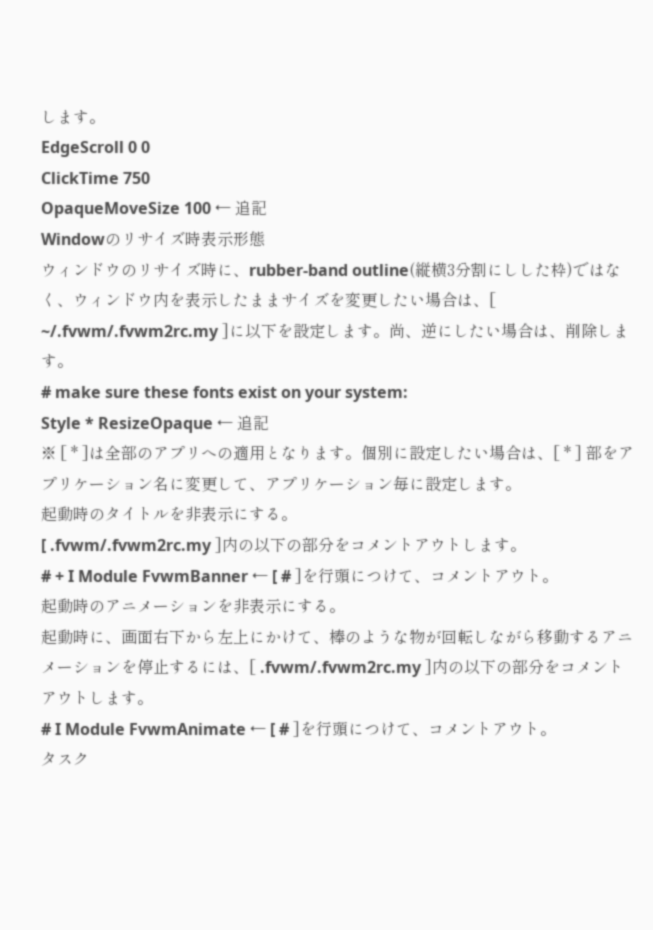します。
EdgeScroll 0 0
ClickTime 750
OpaqueMoveSize 100 ← 追記
Windowのリサイズ時表示形態
ウィンドウのリサイズ時に、rubber-band outline(縦横3分割にしした枠)ではなく、ウィンドウ内を表示したままサイズを変更したい場合は、[ ~/.fvwm/.fvwm2rc.my ]に以下を設定します。尚、逆にしたい場合は、削除します。
# make sure these fonts exist on your system:
Style * ResizeOpaque ← 追記
※ [ * ]は全部のアプリへの適用となります。個別に設定したい場合は、[ * ] 部をアプリケーション名に変更して、アプリケーション毎に設定します。
起動時のタイトルを非表示にする。
[ .fvwm/.fvwm2rc.my ]内の以下の部分をコメントアウトします。
# + I Module FvwmBanner ← [ # ]を行頭につけて、コメントアウト。
起動時のアニメーションを非表示にする。
起動時に、画面右下から左上にかけて、棒のような物が回転しながら移動するアニメーションを停止するには、[ .fvwm/.fvwm2rc.my ]内の以下の部分をコメントアウトします。
# I Module FvwmAnimate ← [ # ]を行頭につけて、コメントアウト。
タスク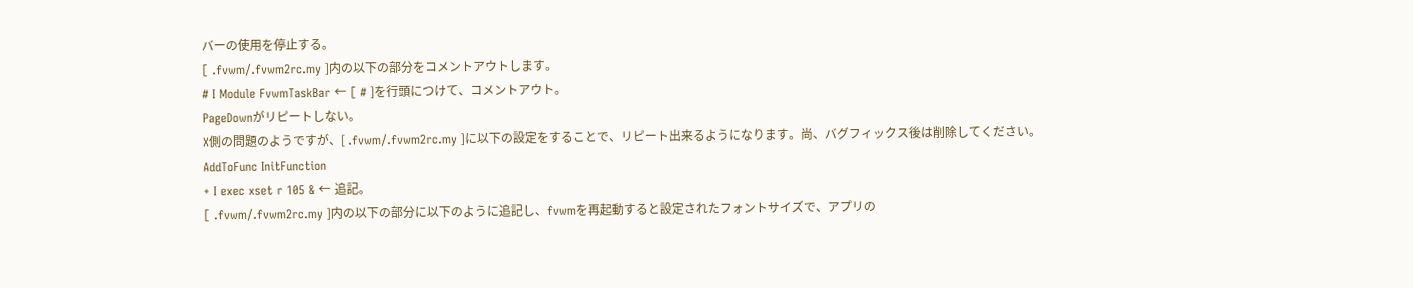バーの使用を停止する。
[ .fvwm/.fvwm2rc.my ]内の以下の部分をコメントアウトします。
# I Module FvwmTaskBar ← [ # ]を行頭につけて、コメントアウト。
PageDownがリピートしない。
X側の問題のようですが、[ .fvwm/.fvwm2rc.my ]に以下の設定をすることで、リピート出来るようになります。尚、バグフィックス後は削除してください。
AddToFunc InitFunction
+ I exec xset r 105 & ← 追記。
[ .fvwm/.fvwm2rc.my ]内の以下の部分に以下のように追記し、fvwmを再起動すると設定されたフォントサイズで、アプリの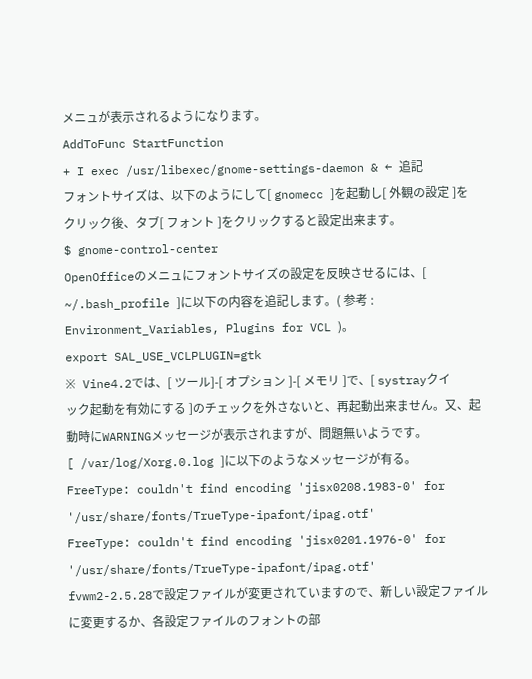メニュが表示されるようになります。
AddToFunc StartFunction
+ I exec /usr/libexec/gnome-settings-daemon & ← 追記
フォントサイズは、以下のようにして[ gnomecc ]を起動し[ 外観の設定 ]をクリック後、タブ[ フォント ]をクリックすると設定出来ます。
$ gnome-control-center
OpenOfficeのメニュにフォントサイズの設定を反映させるには、[ ~/.bash_profile ]に以下の内容を追記します。( 参考 : Environment_Variables, Plugins for VCL )。
export SAL_USE_VCLPLUGIN=gtk
※ Vine4.2では、[ ツール]-[ オプション ]-[ メモリ ]で、[ systrayクイック起動を有効にする ]のチェックを外さないと、再起動出来ません。又、起動時にWARNINGメッセージが表示されますが、問題無いようです。
[ /var/log/Xorg.0.log ]に以下のようなメッセージが有る。
FreeType: couldn't find encoding 'jisx0208.1983-0' for '/usr/share/fonts/TrueType-ipafont/ipag.otf'
FreeType: couldn't find encoding 'jisx0201.1976-0' for '/usr/share/fonts/TrueType-ipafont/ipag.otf'
fvwm2-2.5.28で設定ファイルが変更されていますので、新しい設定ファイルに変更するか、各設定ファイルのフォントの部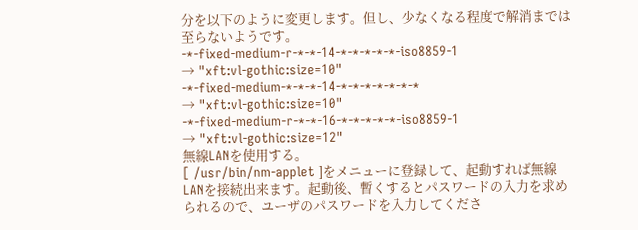分を以下のように変更します。但し、少なくなる程度で解消までは至らないようです。
-*-fixed-medium-r-*-*-14-*-*-*-*-*-iso8859-1
→ "xft:vl-gothic:size=10"
-*-fixed-medium-*-*-*-14-*-*-*-*-*-*-*
→ "xft:vl-gothic:size=10"
-*-fixed-medium-r-*-*-16-*-*-*-*-*-iso8859-1
→ "xft:vl-gothic:size=12"
無線LANを使用する。
[ /usr/bin/nm-applet ]をメニューに登録して、起動すれば無線LANを接続出来ます。起動後、暫くするとパスワードの入力を求められるので、ユーザのパスワードを入力してくださ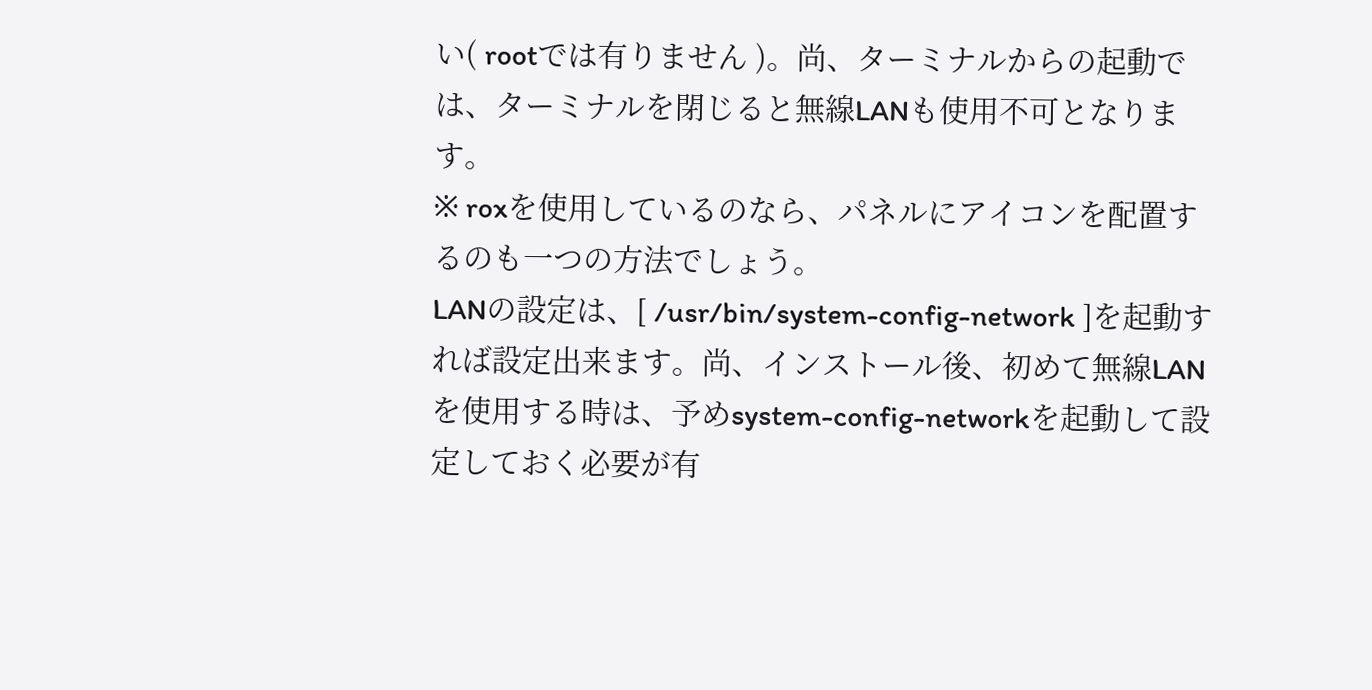い( rootでは有りません )。尚、ターミナルからの起動では、ターミナルを閉じると無線LANも使用不可となります。
※ roxを使用しているのなら、パネルにアイコンを配置するのも一つの方法でしょう。
LANの設定は、[ /usr/bin/system-config-network ]を起動すれば設定出来ます。尚、インストール後、初めて無線LANを使用する時は、予めsystem-config-networkを起動して設定しておく必要が有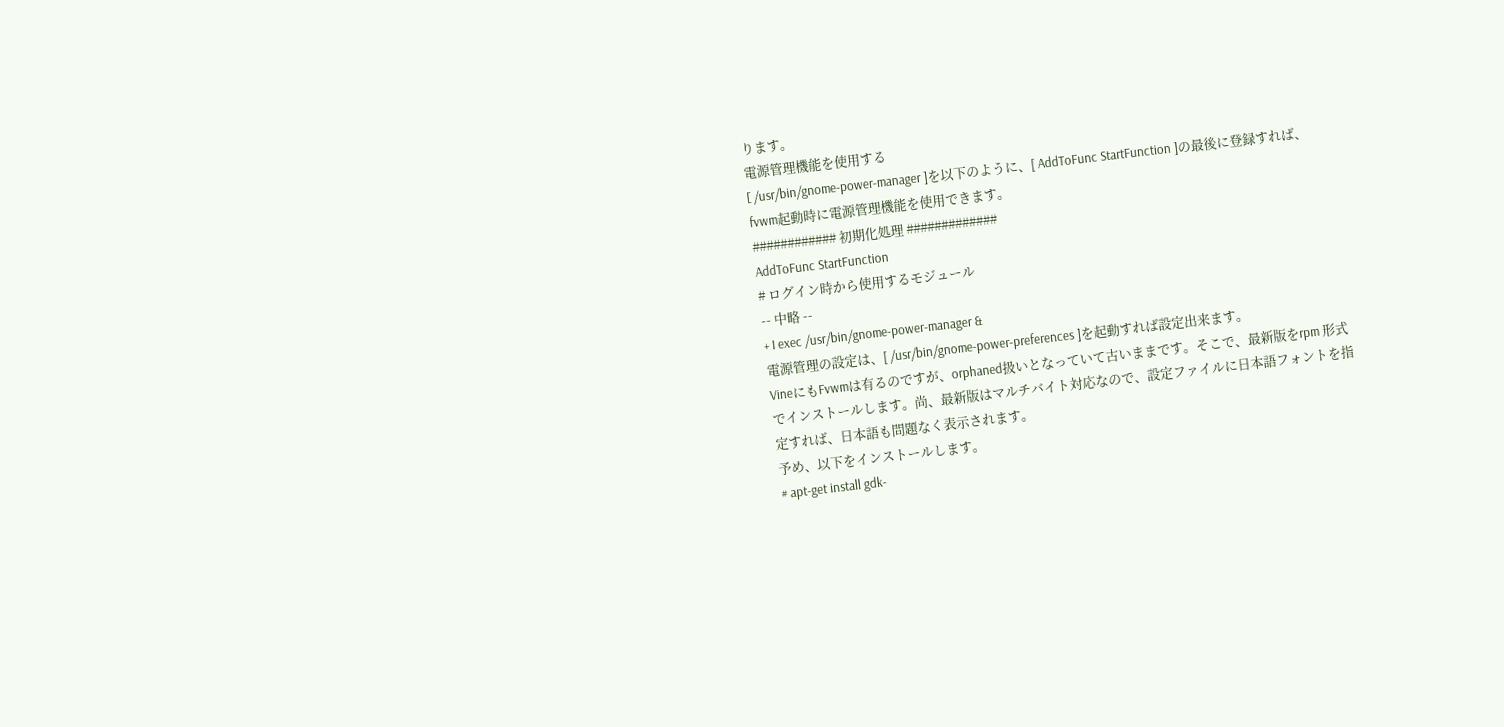ります。
電源管理機能を使用する
[ /usr/bin/gnome-power-manager ]を以下のように、[ AddToFunc StartFunction ]の最後に登録すれば、fvwm起動時に電源管理機能を使用できます。
############ 初期化処理 #############
AddToFunc StartFunction
# ログイン時から使用するモジュール
-- 中略 --
+ I exec /usr/bin/gnome-power-manager &
電源管理の設定は、[ /usr/bin/gnome-power-preferences ]を起動すれば設定出来ます。
VineにもFvwmは有るのですが、orphaned扱いとなっていて古いままです。そこで、最新版をrpm 形式でインストールします。尚、最新版はマルチバイト対応なので、設定ファイルに日本語フォントを指定すれば、日本語も問題なく表示されます。
予め、以下をインストールします。
# apt-get install gdk-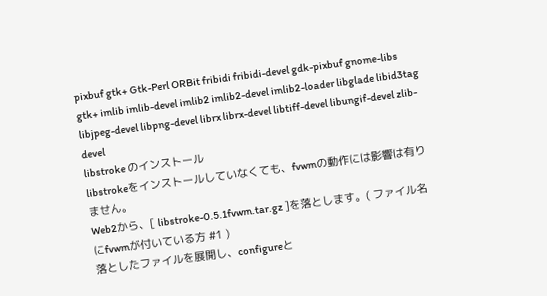pixbuf gtk+ Gtk-Perl ORBit fribidi fribidi-devel gdk-pixbuf gnome-libs gtk+ imlib imlib-devel imlib2 imlib2-devel imlib2-loader libglade libid3tag libjpeg-devel libpng-devel librx librx-devel libtiff-devel libungif-devel zlib-devel
libstroke のインストール
libstrokeをインストールしていなくても、fvwmの動作には影響は有りません。
Web2から、[ libstroke-0.5.1fvwm.tar.gz ]を落とします。( ファイル名にfvwmが付いている方 #1 )
落としたファイルを展開し、configureと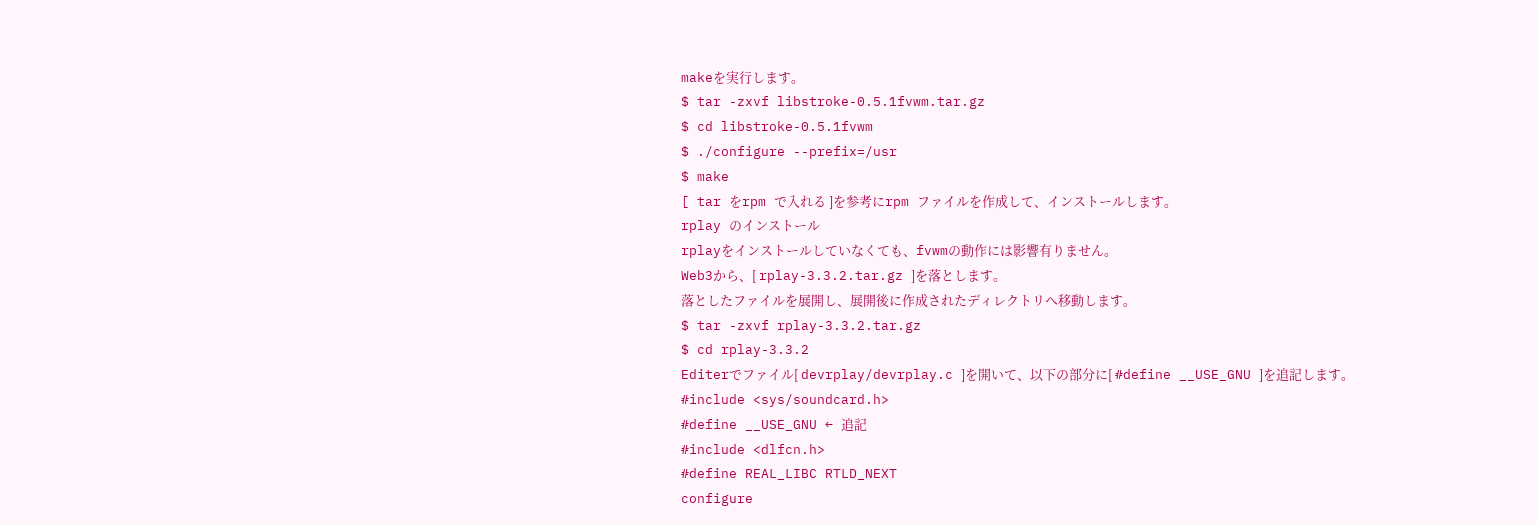makeを実行します。
$ tar -zxvf libstroke-0.5.1fvwm.tar.gz
$ cd libstroke-0.5.1fvwm
$ ./configure --prefix=/usr
$ make
[ tar をrpm で入れる ]を参考にrpm ファイルを作成して、インストールします。
rplay のインストール
rplayをインストールしていなくても、fvwmの動作には影響有りません。
Web3から、[ rplay-3.3.2.tar.gz ]を落とします。
落としたファイルを展開し、展開後に作成されたディレクトリへ移動します。
$ tar -zxvf rplay-3.3.2.tar.gz
$ cd rplay-3.3.2
Editerでファイル[ devrplay/devrplay.c ]を開いて、以下の部分に[ #define __USE_GNU ]を追記します。
#include <sys/soundcard.h>
#define __USE_GNU ← 追記
#include <dlfcn.h>
#define REAL_LIBC RTLD_NEXT
configure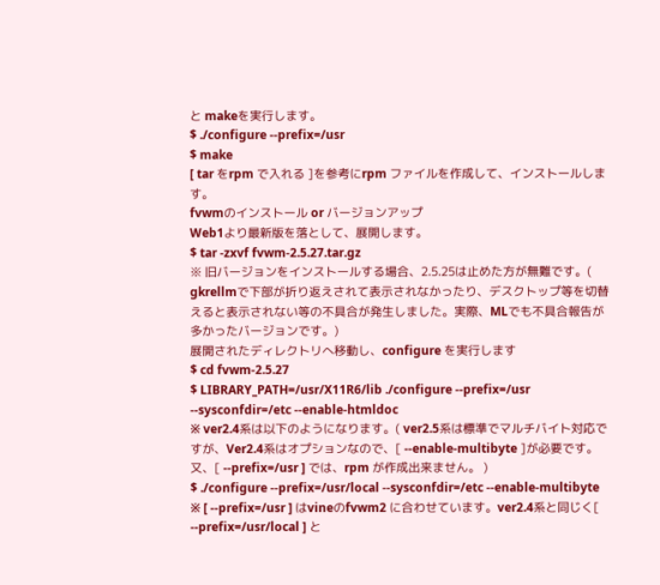と makeを実行します。
$ ./configure --prefix=/usr
$ make
[ tar をrpm で入れる ]を参考にrpm ファイルを作成して、インストールします。
fvwmのインストール or バージョンアップ
Web1より最新版を落として、展開します。
$ tar -zxvf fvwm-2.5.27.tar.gz
※ 旧バージョンをインストールする場合、2.5.25は止めた方が無難です。( gkrellmで下部が折り返えされて表示されなかったり、デスクトップ等を切替えると表示されない等の不具合が発生しました。実際、MLでも不具合報告が多かったバージョンです。)
展開されたディレクトリへ移動し、configure を実行します
$ cd fvwm-2.5.27
$ LIBRARY_PATH=/usr/X11R6/lib ./configure --prefix=/usr --sysconfdir=/etc --enable-htmldoc
※ ver2.4系は以下のようになります。( ver2.5系は標準でマルチバイト対応ですが、Ver2.4系はオプションなので、[ --enable-multibyte ]が必要です。又、[ --prefix=/usr ] では、rpm が作成出来ません。 )
$ ./configure --prefix=/usr/local --sysconfdir=/etc --enable-multibyte
※ [ --prefix=/usr ] はvineのfvwm2 に合わせています。ver2.4系と同じく[ --prefix=/usr/local ] と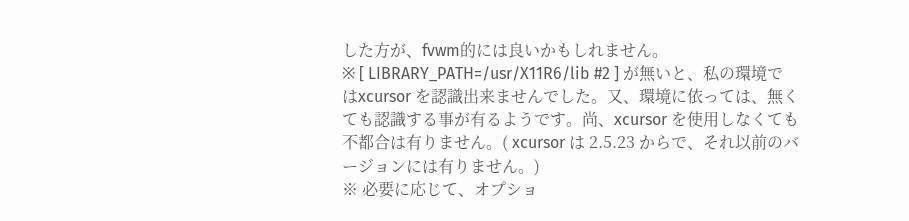した方が、fvwm的には良いかもしれません。
※ [ LIBRARY_PATH=/usr/X11R6/lib #2 ] が無いと、私の環境ではxcursor を認識出来ませんでした。又、環境に依っては、無くても認識する事が有るようです。尚、xcursor を使用しなくても不都合は有りません。( xcursor は 2.5.23 からで、それ以前のバージョンには有りません。)
※ 必要に応じて、オプショ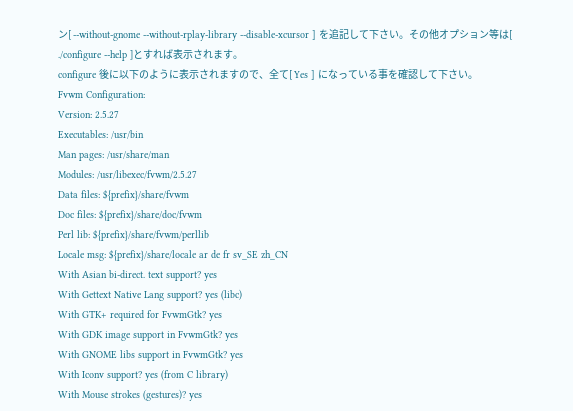ン[ --without-gnome --without-rplay-library --disable-xcursor ] を追記して下さい。その他オプション等は[ ./configure --help ]とすれば表示されます。
configure 後に以下のように表示されますので、全て[ Yes ] になっている事を確認して下さい。
Fvwm Configuration:
Version: 2.5.27
Executables: /usr/bin
Man pages: /usr/share/man
Modules: /usr/libexec/fvwm/2.5.27
Data files: ${prefix}/share/fvwm
Doc files: ${prefix}/share/doc/fvwm
Perl lib: ${prefix}/share/fvwm/perllib
Locale msg: ${prefix}/share/locale ar de fr sv_SE zh_CN
With Asian bi-direct. text support? yes
With Gettext Native Lang support? yes (libc)
With GTK+ required for FvwmGtk? yes
With GDK image support in FvwmGtk? yes
With GNOME libs support in FvwmGtk? yes
With Iconv support? yes (from C library)
With Mouse strokes (gestures)? yes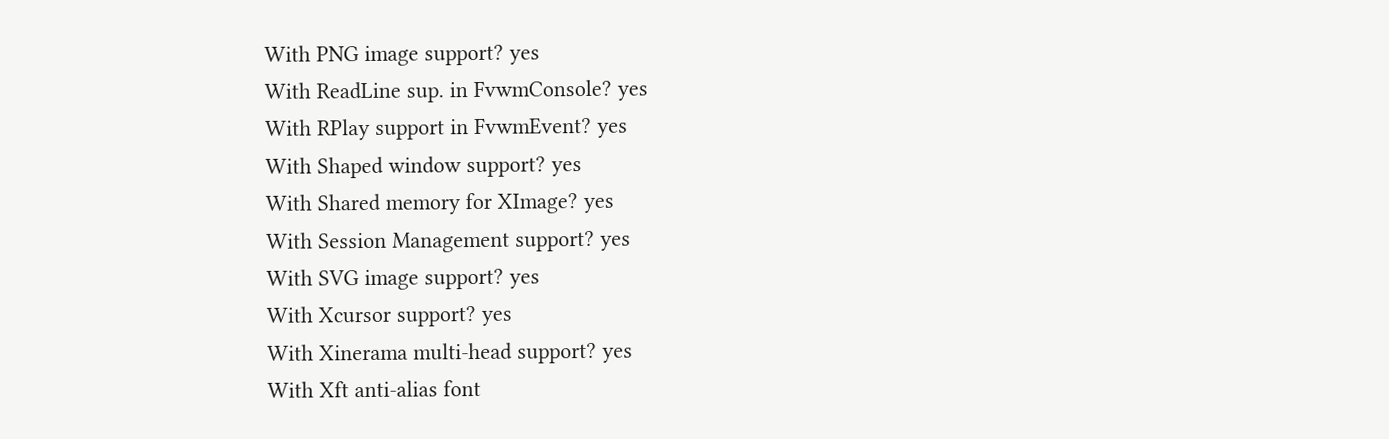With PNG image support? yes
With ReadLine sup. in FvwmConsole? yes
With RPlay support in FvwmEvent? yes
With Shaped window support? yes
With Shared memory for XImage? yes
With Session Management support? yes
With SVG image support? yes
With Xcursor support? yes
With Xinerama multi-head support? yes
With Xft anti-alias font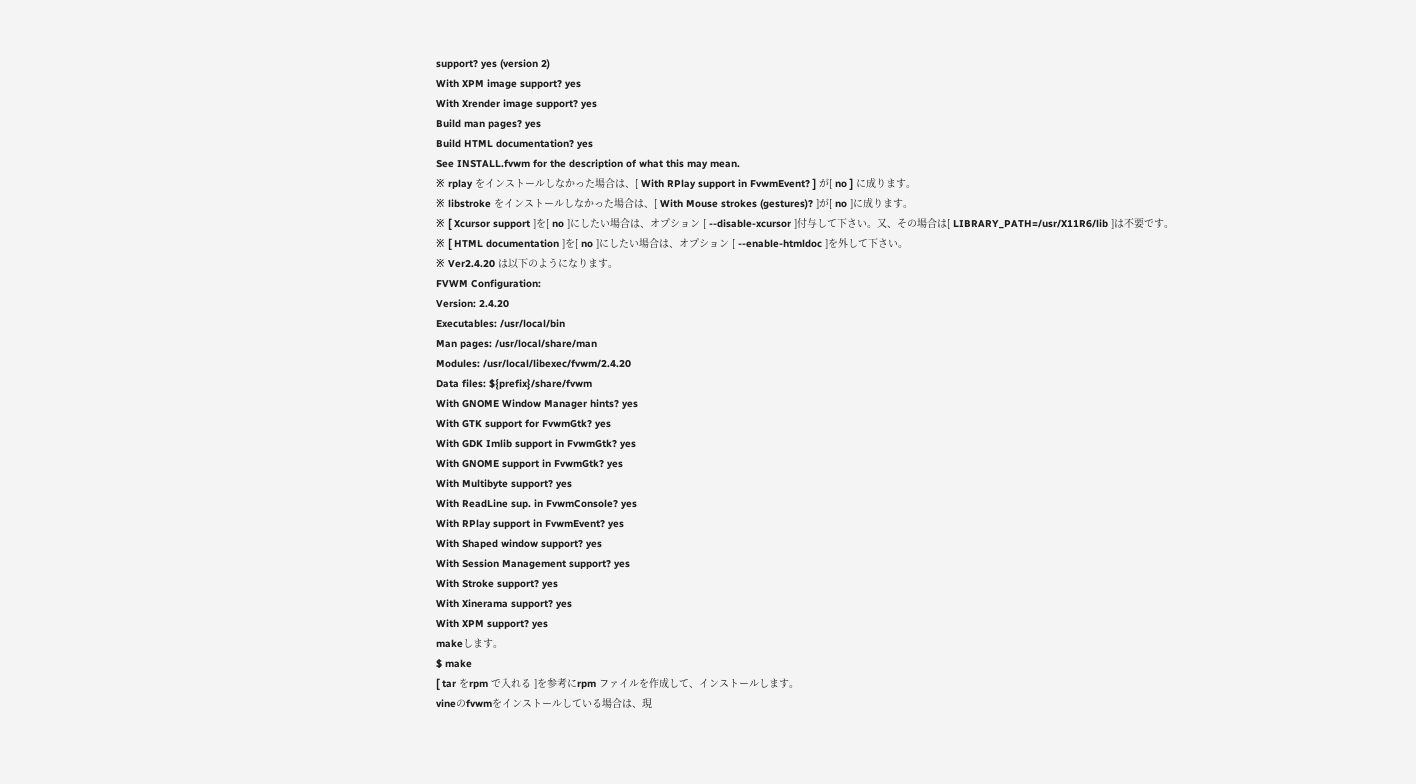support? yes (version 2)
With XPM image support? yes
With Xrender image support? yes
Build man pages? yes
Build HTML documentation? yes
See INSTALL.fvwm for the description of what this may mean.
※ rplay をインストールしなかった場合は、[ With RPlay support in FvwmEvent? ] が[ no ] に成ります。
※ libstroke をインストールしなかった場合は、[ With Mouse strokes (gestures)? ]が[ no ]に成ります。
※ [ Xcursor support ]を[ no ]にしたい場合は、オプション [ --disable-xcursor ]付与して下さい。又、その場合は[ LIBRARY_PATH=/usr/X11R6/lib ]は不要です。
※ [ HTML documentation ]を[ no ]にしたい場合は、オプション [ --enable-htmldoc ]を外して下さい。
※ Ver2.4.20 は以下のようになります。
FVWM Configuration:
Version: 2.4.20
Executables: /usr/local/bin
Man pages: /usr/local/share/man
Modules: /usr/local/libexec/fvwm/2.4.20
Data files: ${prefix}/share/fvwm
With GNOME Window Manager hints? yes
With GTK support for FvwmGtk? yes
With GDK Imlib support in FvwmGtk? yes
With GNOME support in FvwmGtk? yes
With Multibyte support? yes
With ReadLine sup. in FvwmConsole? yes
With RPlay support in FvwmEvent? yes
With Shaped window support? yes
With Session Management support? yes
With Stroke support? yes
With Xinerama support? yes
With XPM support? yes
makeします。
$ make
[ tar をrpm で入れる ]を参考にrpm ファイルを作成して、インストールします。
vineのfvwmをインストールしている場合は、現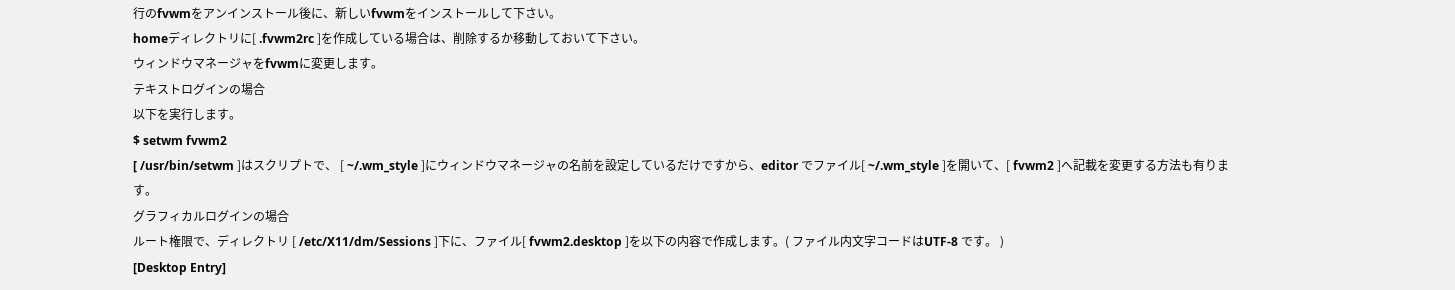行のfvwmをアンインストール後に、新しいfvwmをインストールして下さい。
homeディレクトリに[ .fvwm2rc ]を作成している場合は、削除するか移動しておいて下さい。
ウィンドウマネージャをfvwmに変更します。
テキストログインの場合
以下を実行します。
$ setwm fvwm2
[ /usr/bin/setwm ]はスクリプトで、 [ ~/.wm_style ]にウィンドウマネージャの名前を設定しているだけですから、editor でファイル[ ~/.wm_style ]を開いて、[ fvwm2 ]へ記載を変更する方法も有ります。
グラフィカルログインの場合
ルート権限で、ディレクトリ [ /etc/X11/dm/Sessions ]下に、ファイル[ fvwm2.desktop ]を以下の内容で作成します。( ファイル内文字コードはUTF-8 です。 )
[Desktop Entry]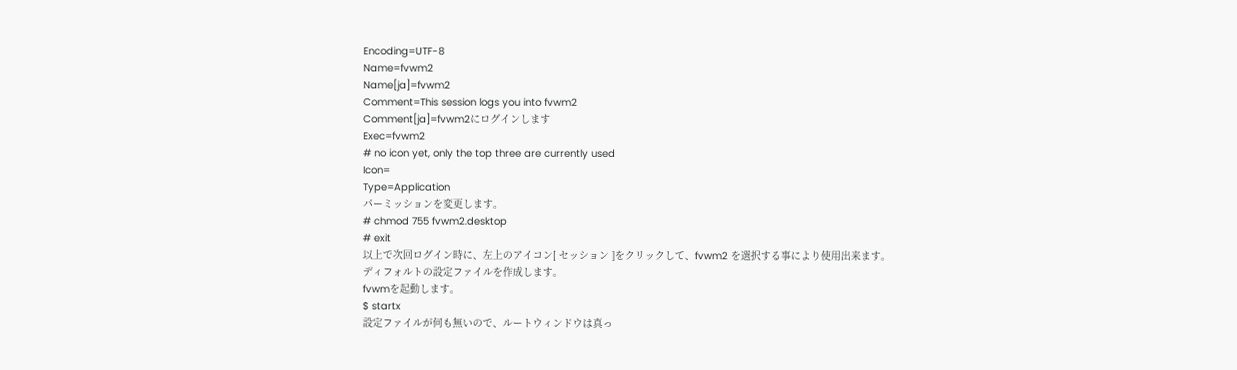Encoding=UTF-8
Name=fvwm2
Name[ja]=fvwm2
Comment=This session logs you into fvwm2
Comment[ja]=fvwm2にログインします
Exec=fvwm2
# no icon yet, only the top three are currently used
Icon=
Type=Application
パーミッションを変更します。
# chmod 755 fvwm2.desktop
# exit
以上で次回ログイン時に、左上のアイコン[ セッション ]をクリックして、fvwm2 を選択する事により使用出来ます。
ディフォルトの設定ファイルを作成します。
fvwmを起動します。
$ startx
設定ファイルが何も無いので、ルートウィンドウは真っ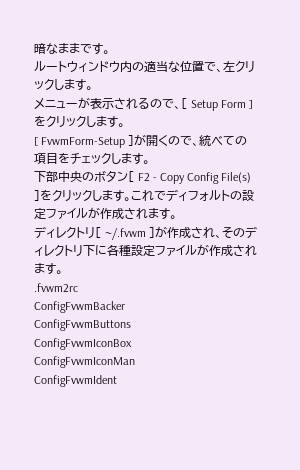暗なままです。
ルートウィンドウ内の適当な位置で、左クリックします。
メニューが表示されるので、[ Setup Form ]をクリックします。
[ FvwmForm-Setup ]が開くので、統べての項目をチェックします。
下部中央のボタン[ F2 - Copy Config File(s) ]をクリックします。これでディフォルトの設定ファイルが作成されます。
ディレクトリ[ ~/.fvwm ]が作成され、そのディレクトリ下に各種設定ファイルが作成されます。
.fvwm2rc
ConfigFvwmBacker
ConfigFvwmButtons
ConfigFvwmIconBox
ConfigFvwmIconMan
ConfigFvwmIdent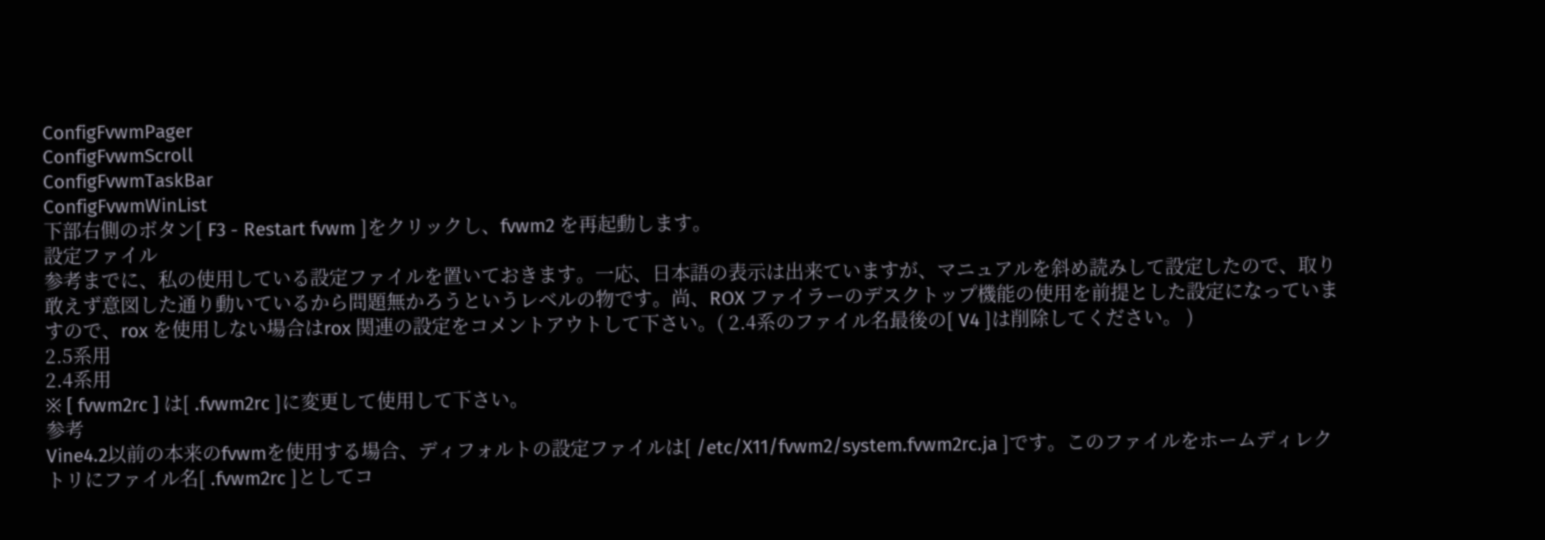ConfigFvwmPager
ConfigFvwmScroll
ConfigFvwmTaskBar
ConfigFvwmWinList
下部右側のボタン[ F3 - Restart fvwm ]をクリックし、fvwm2 を再起動します。
設定ファイル
参考までに、私の使用している設定ファイルを置いておきます。一応、日本語の表示は出来ていますが、マニュアルを斜め読みして設定したので、取り敢えず意図した通り動いているから問題無かろうというレベルの物です。尚、ROX ファイラーのデスクトップ機能の使用を前提とした設定になっていますので、rox を使用しない場合はrox 関連の設定をコメントアウトして下さい。( 2.4系のファイル名最後の[ V4 ]は削除してください。 )
2.5系用
2.4系用
※ [ fvwm2rc ] は[ .fvwm2rc ]に変更して使用して下さい。
参考
Vine4.2以前の本来のfvwmを使用する場合、ディフォルトの設定ファイルは[ /etc/X11/fvwm2/system.fvwm2rc.ja ]です。このファイルをホームディレクトリにファイル名[ .fvwm2rc ]としてコ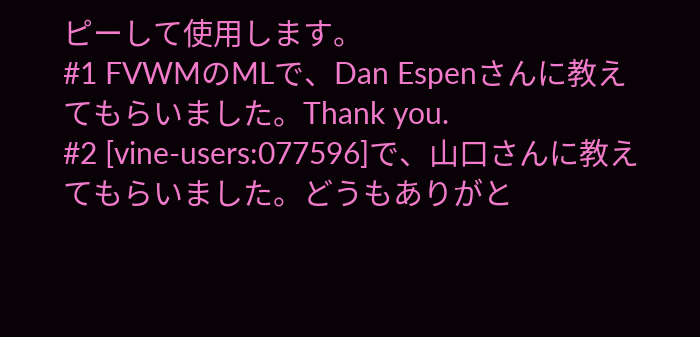ピーして使用します。
#1 FVWMのMLで、Dan Espenさんに教えてもらいました。Thank you.
#2 [vine-users:077596]で、山口さんに教えてもらいました。どうもありがと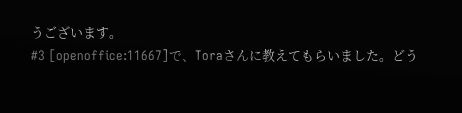うございます。
#3 [openoffice:11667]で、Toraさんに教えてもらいました。どう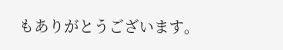もありがとうございます。